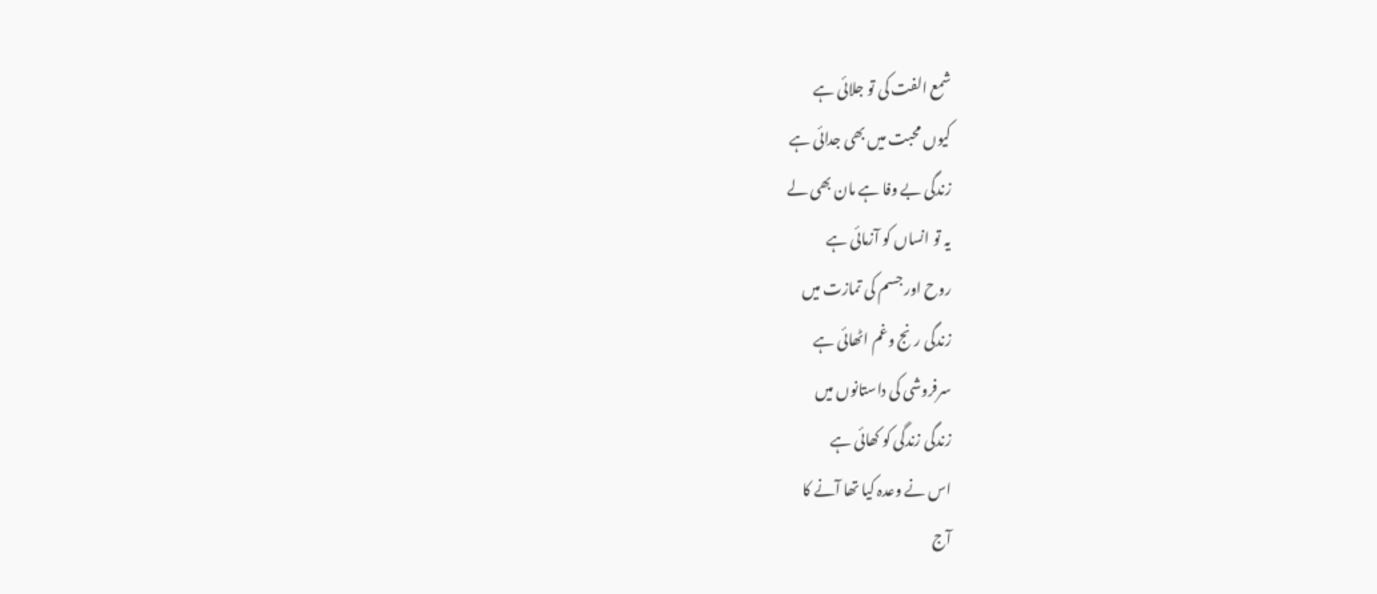شمع الفت کی تو جلائی ہے
کیوں محبت میں بھی جدائی ہے
زندگی بے وفا ہے مان بھی لے
یہ تو انساں کو آزمائی ہے
روح اور جسم کی تمازت میں
زندگی رنج وغم اٹھائی ہے
سرفروشی کی داستانوں میں
زندگی زندگی کو کھائی ہے
اس نے وعدہ کیا تھا آنے کا
آج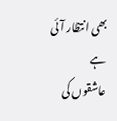بھی انتظار آئی ہے
عاشقوں کی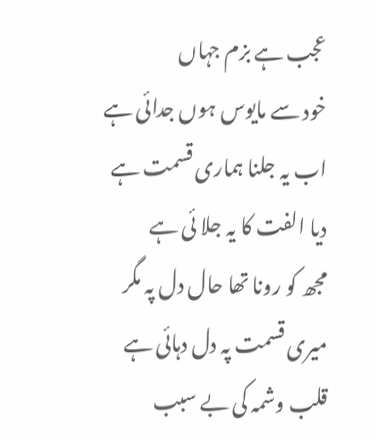عجب ہے بزم جہاں
خود سے مایوس ہوں جدائی ہے
اب یہ جلنا ہماری قسمت ہے
دیا الفت کا یہ جلا ئی ہے
مجھ کو رونا تھا حال دل پہ مگر
میری قسمت پہ دل دہائی ہے
قلب وشمہ کی بے سبب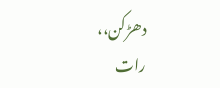دھڑکن،،
رات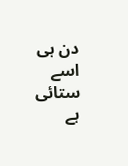دن ہی اسے ستائی ہے